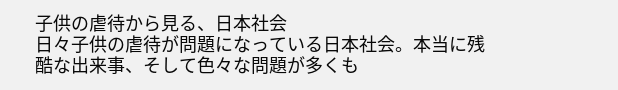子供の虐待から見る、日本社会
日々子供の虐待が問題になっている日本社会。本当に残酷な出来事、そして色々な問題が多くも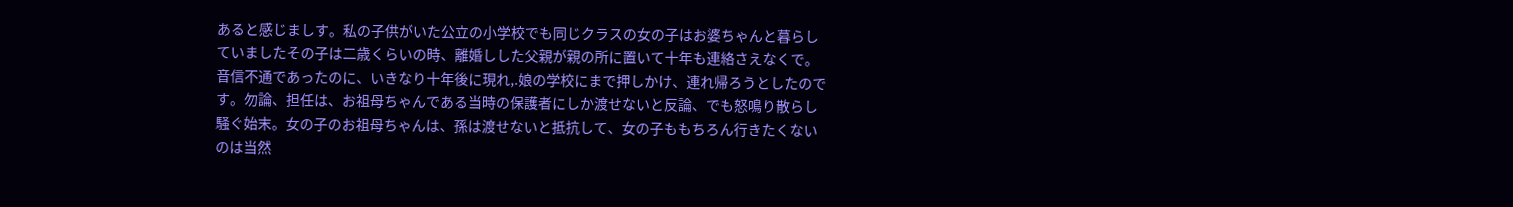あると感じましす。私の子供がいた公立の小学校でも同じクラスの女の子はお婆ちゃんと暮らしていましたその子は二歳くらいの時、離婚しした父親が親の所に置いて十年も連絡さえなくで。音信不通であったのに、いきなり十年後に現れ,.娘の学校にまで押しかけ、連れ帰ろうとしたのです。勿論、担任は、お祖母ちゃんである当時の保護者にしか渡せないと反論、でも怒鳴り散らし騒ぐ始末。女の子のお祖母ちゃんは、孫は渡せないと抵抗して、女の子ももちろん行きたくないのは当然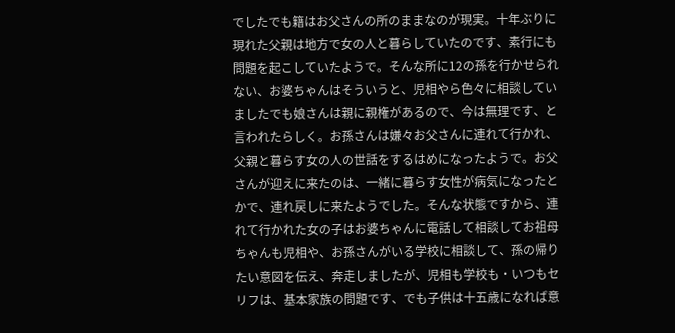でしたでも籍はお父さんの所のままなのが現実。十年ぶりに現れた父親は地方で女の人と暮らしていたのです、素行にも問題を起こしていたようで。そんな所に12の孫を行かせられない、お婆ちゃんはそういうと、児相やら色々に相談していましたでも娘さんは親に親権があるので、今は無理です、と言われたらしく。お孫さんは嫌々お父さんに連れて行かれ、父親と暮らす女の人の世話をするはめになったようで。お父さんが迎えに来たのは、一緒に暮らす女性が病気になったとかで、連れ戻しに来たようでした。そんな状態ですから、連れて行かれた女の子はお婆ちゃんに電話して相談してお祖母ちゃんも児相や、お孫さんがいる学校に相談して、孫の帰りたい意図を伝え、奔走しましたが、児相も学校も・いつもセリフは、基本家族の問題です、でも子供は十五歳になれば意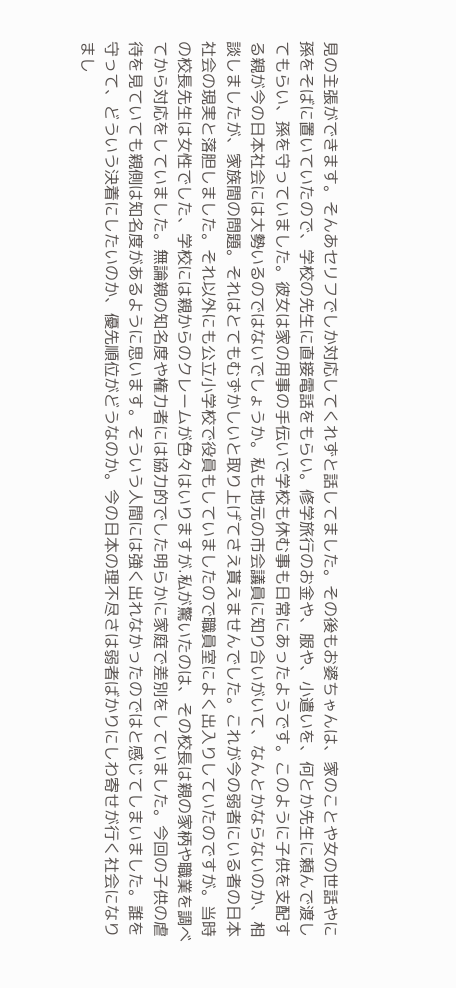見の主張ができます。そんあセリフでしか対応してくれずと話してました。その後もお婆ちゃんは、家のことや女の世話やに孫をそばに置いていたので、学校の先生に直接電話をもらい。修学旅行のお金や、服や、小遣いを、何とか先生に頼んで渡してもらい、孫を守っていました。彼女は家の用事の手伝いで学校も休む事も日常にあったようです。このように子供を支配する親が今の日本社会には大勢いるのではないでしょうか。私も地元の市会議員に知り合いがいて、なんとかならないのか、相談しましたが、家族間の問題。それはとてもむずかしいと取り上げてさえ貰えませんでした。これが今の弱者にいる者の日本社会の現実と落胆しました。それ以外にも公立小学校で役員もしていましたので職員室によく出入りしていたのですが。当時の校長先生は女性でした、学校には親からのクレームが色々はいりますが.私が驚いたのは、その校長は親の家柄や職業を調べてから対応をしていました。無論親の知名度や権力者には協力的でした明らかに家庭で差別をしていました。今回の子供の虐待を見ていても親側は知名度があるように思います。そういう人間には強く出れなかったのではと感じてしまいました。誰を守って、どういう決着にしたいのか、優先順位がどうなのか。今の日本の理不尽さは弱者ばかりにしわ寄せが行く社会になりまし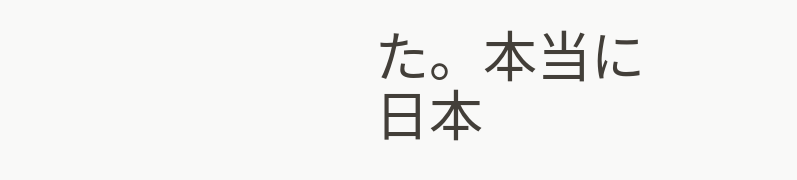た。本当に日本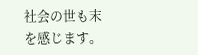社会の世も末を感じます。